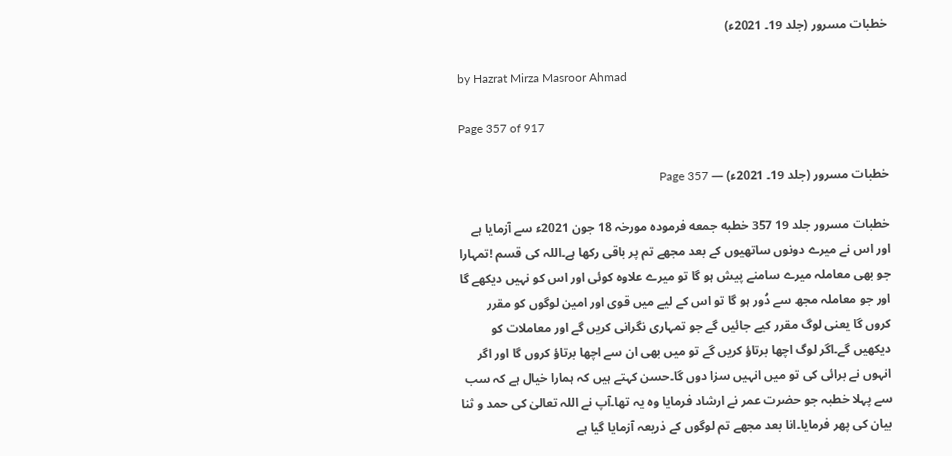خطبات مسرور (جلد 19۔ 2021ء)

by Hazrat Mirza Masroor Ahmad

Page 357 of 917

خطبات مسرور (جلد 19۔ 2021ء) — Page 357

خطبات مسرور جلد 19 357 خطبه جمعه فرمودہ مورخہ 18 جون 2021ء سے آزمایا ہے اور اس نے میرے دونوں ساتھیوں کے بعد مجھے تم پر باقی رکھا ہے۔اللہ کی قسم !تمہارا جو بھی معاملہ میرے سامنے پیش ہو گا تو میرے علاوہ کوئی اور اس کو نہیں دیکھے گا اور جو معاملہ مجھ سے دُور ہو گا تو اس کے لیے میں قوی اور امین لوگوں کو مقرر کروں گا یعنی لوگ مقرر کیے جائیں گے جو تمہاری نگرانی کریں گے اور معاملات کو دیکھیں گے۔اگر لوگ اچھا برتاؤ کریں گے تو میں بھی ان سے اچھا برتاؤ کروں گا اور اگر انہوں نے برائی کی تو میں انہیں سزا دوں گا۔حسن کہتے ہیں کہ ہمارا خیال ہے کہ سب سے پہلا خطبہ جو حضرت عمر نے ارشاد فرمایا وہ یہ تھا۔آپ نے اللہ تعالیٰ کی حمد و ثنا بیان کی پھر فرمایا۔انا بعد مجھے تم لوگوں کے ذریعہ آزمایا گیا ہے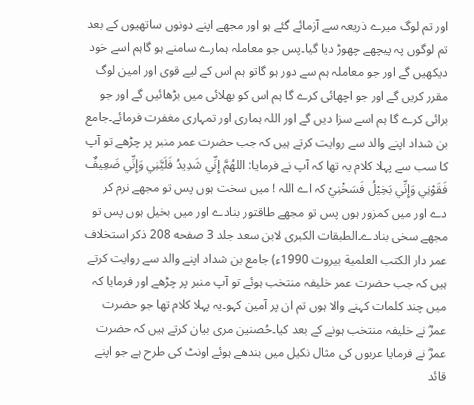اور تم لوگ میرے ذریعہ سے آزمائے گئے ہو اور مجھے اپنے دونوں ساتھیوں کے بعد تم لوگوں پہ پیچھے چھوڑ دیا گیا۔پس جو معاملہ ہمارے سامنے ہو گاہم اسے خود دیکھیں گے اور جو معاملہ ہم سے دور ہو گاتو ہم اس کے لیے قوی اور امین لوگ مقرر کریں گے اور جو اچھائی کرے گا ہم اس کو بھلائی میں بڑھائیں گے اور جو برائی کرے گا ہم اسے سزا دیں گے اور اللہ ہماری اور تمہاری مغفرت فرمائے۔جامع بن شداد اپنے والد سے روایت کرتے ہیں کہ جب حضرت عمر منبر پر چڑھے تو آپ کا سب سے پہلا کلام یہ تھا کہ آپ نے فرمایا: اللهُمَّ إِنِّي شَدِيدُ فَلَيَّنِي وَإِنِّي ضَعِيفٌ فَقَوْنِي وَإِنِّي بَخِيْلُ فَسَخْنِيْ کہ اے اللہ ! میں سخت ہوں پس تو مجھے نرم کر دے اور میں کمزور ہوں پس تو مجھے طاقتور بنادے اور میں بخیل ہوں پس تو مجھے سخی بنادے۔الطبقات الكبرى لابن سعد جلد 3 صفحه 208 ذکر استخلاف عمر دار الكتب العلمية بيروت 1990ء) جامع بن شداد اپنے والد سے روایت کرتے ہیں کہ جب حضرت عمر خلیفہ منتخب ہوئے تو آپ منبر پر چڑھے اور فرمایا کہ میں چند کلمات کہنے والا ہوں تم ان پر آمین کہو۔یہ پہلا کلام تھا جو حضرت عمرؓ نے خلیفہ منتخب ہونے کے بعد کیا۔حُصنین مری بیان کرتے ہیں کہ حضرت عمرؓ نے فرمایا عربوں کی مثال نکیل میں بندھے ہوئے اونٹ کی طرح ہے جو اپنے قائد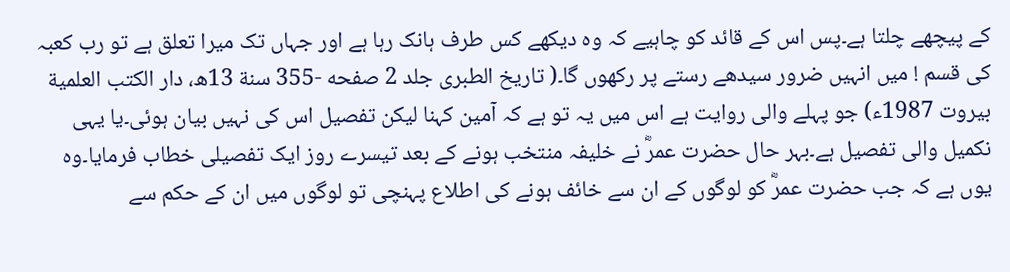کے پیچھے چلتا ہے۔پس اس کے قائد کو چاہیے کہ وہ دیکھے کس طرف ہانک رہا ہے اور جہاں تک میرا تعلق ہے تو رب کعبہ کی قسم ! میں انہیں ضرور سیدھے رستے پر رکھوں گا۔( تاريخ الطبری جلد 2 صفحه -355 سنة 13ه، دار الكتب العلمية بيروت 1987ء) جو پہلے والی روایت ہے اس میں یہ تو ہے کہ آمین کہنا لیکن تفصیل اس کی نہیں بیان ہوئی۔یا یہی نکمیل والی تفصیل ہے۔بہر حال حضرت عمرؓ نے خلیفہ منتخب ہونے کے بعد تیسرے روز ایک تفصیلی خطاب فرمایا۔وہ یوں ہے کہ جب حضرت عمرؓ کو لوگوں کے ان سے خائف ہونے کی اطلاع پہنچی تو لوگوں میں ان کے حکم سے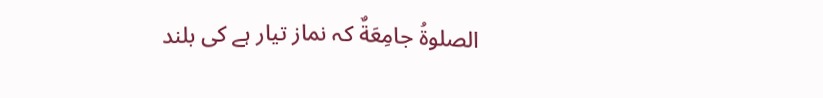الصلوةُ جامِعَةٌ کہ نماز تیار ہے کی بلند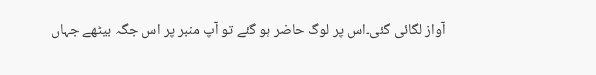آواز لگائی گئی۔اس پر لوگ حاضر ہو گئے تو آپ منبر پر اس جگہ بیٹھے جہاں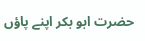حضرت ابو بکر اپنے پاؤں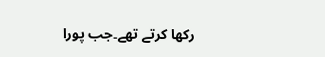رکھا کرتے تھے۔جب پورا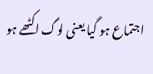اجتماع ہو گیا یعنی لوگ اکٹھے ہو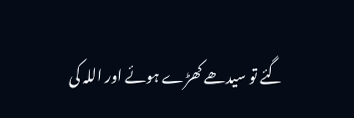گئے تو سیدھے کھڑے ہوئے اور اللہ کی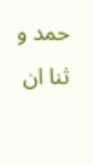حمد و ثنا ان